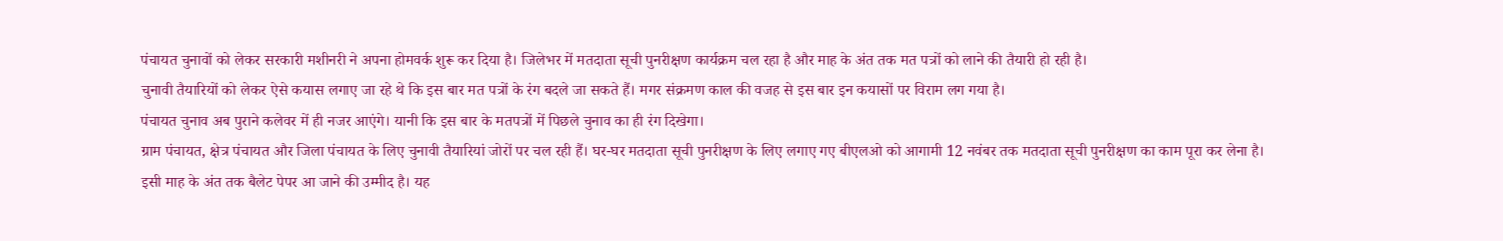पंचायत चुनावों को लेकर सरकारी मशीनरी ने अपना होमवर्क शुरू कर दिया है। जिलेभर में मतदाता सूची पुनरीक्षण कार्यक्रम चल रहा है और माह के अंत तक मत पत्रों को लाने की तैयारी हो रही है।
चुनावी तैयारियों को लेकर ऐसे कयास लगाए जा रहे थे कि इस बार मत पत्रों के रंग बदले जा सकते हैं। मगर संक्रमण काल की वजह से इस बार इन कयासों पर विराम लग गया है।
पंचायत चुनाव अब पुराने कलेवर में ही नजर आएंगे। यानी कि इस बार के मतपत्रों में पिछले चुनाव का ही रंग दिखेगा।
ग्राम पंचायत, क्षेत्र पंचायत और जिला पंचायत के लिए चुनावी तैयारियां जोरों पर चल रही हैं। घर-घर मतदाता सूची पुनरीक्षण के लिए लगाए गए बीएलओ को आगामी 12 नवंबर तक मतदाता सूची पुनरीक्षण का काम पूरा कर लेना है।
इसी माह के अंत तक बैलेट पेपर आ जाने की उम्मीद है। यह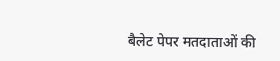बैलेट पेपर मतदाताओं की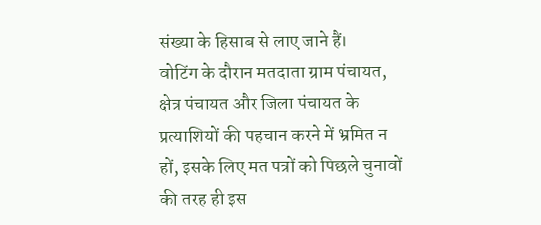संख्या के हिसाब से लाए जाने हैं।
वोटिंग के दौरान मतदाता ग्राम पंचायत, क्षेत्र पंचायत और जिला पंचायत के प्रत्याशियों की पहचान करने में भ्रमित न हों, इसके लिए मत पत्रों को पिछले चुनावों की तरह ही इस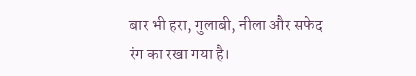बार भी हरा, गुलाबी, नीला और सफेद रंग का रखा गया है।